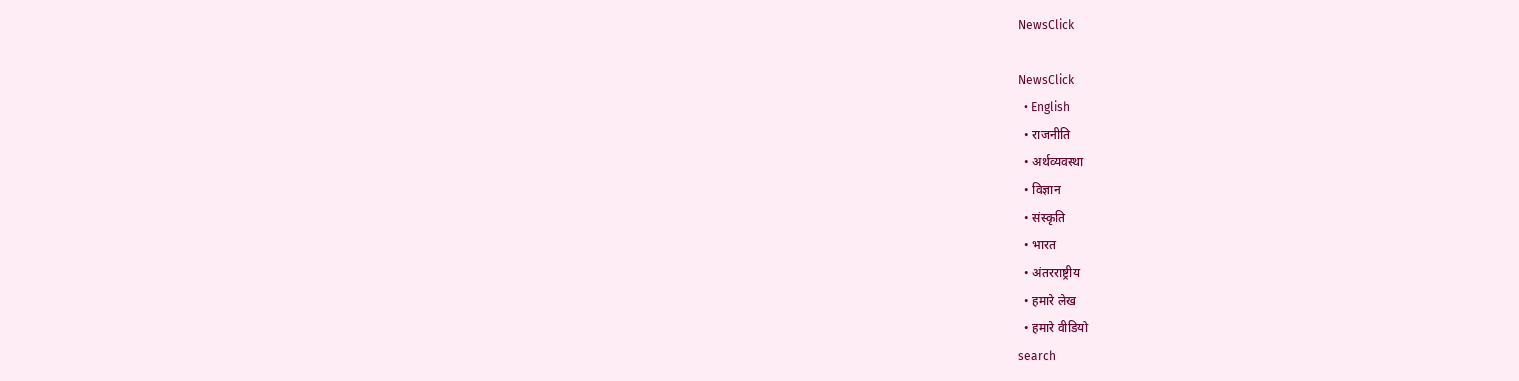NewsClick

NewsClick
  • English
  • राजनीति
  • अर्थव्यवस्था
  • विज्ञान
  • संस्कृति
  • भारत
  • अंतरराष्ट्रीय
  • हमारे लेख
  • हमारे वीडियो
search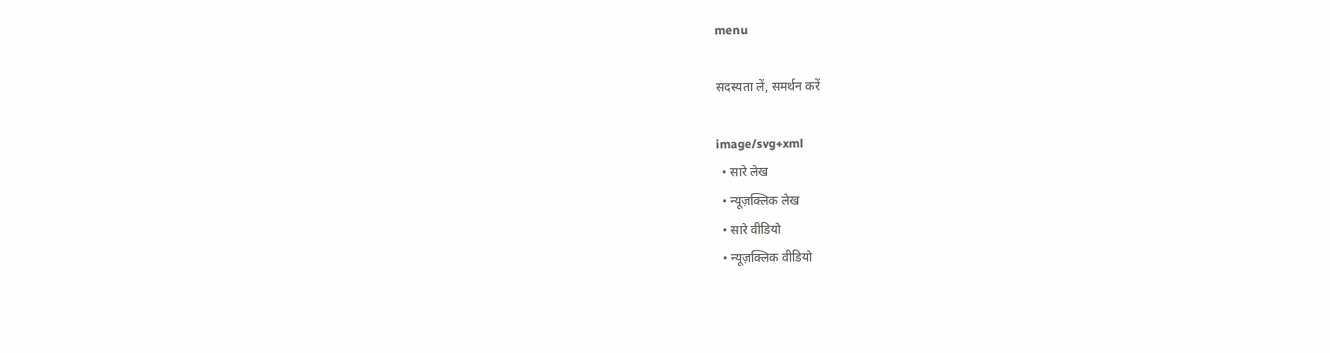menu

सदस्यता लें, समर्थन करें

image/svg+xml
  • सारे लेख
  • न्यूज़क्लिक लेख
  • सारे वीडियो
  • न्यूज़क्लिक वीडियो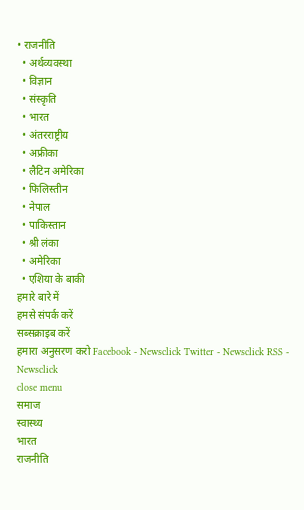• राजनीति
  • अर्थव्यवस्था
  • विज्ञान
  • संस्कृति
  • भारत
  • अंतरराष्ट्रीय
  • अफ्रीका
  • लैटिन अमेरिका
  • फिलिस्तीन
  • नेपाल
  • पाकिस्तान
  • श्री लंका
  • अमेरिका
  • एशिया के बाकी
हमारे बारे में
हमसे संपर्क करें
सब्सक्राइब करें
हमारा अनुसरण करो Facebook - Newsclick Twitter - Newsclick RSS - Newsclick
close menu
समाज
स्वास्थ्य
भारत
राजनीति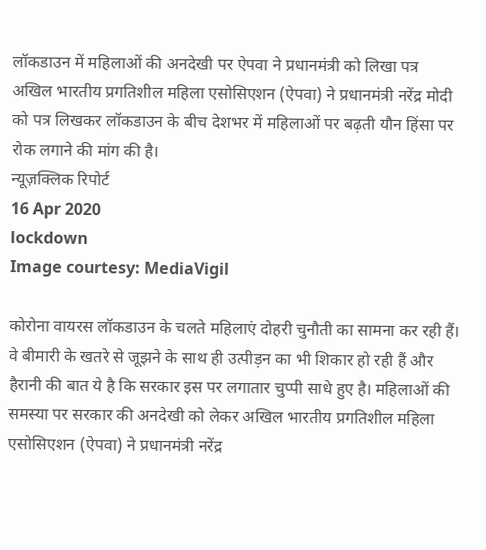लॉकडाउन में महिलाओं की अनदेखी पर ऐपवा ने प्रधानमंत्री को लिखा पत्र
अखिल भारतीय प्रगतिशील महिला एसोसिएशन (ऐपवा) ने प्रधानमंत्री नरेंद्र मोदी को पत्र लिखकर लॉकडाउन के बीच देशभर में महिलाओं पर बढ़ती यौन हिंसा पर रोक लगाने की मांग की है।
न्यूज़क्लिक रिपोर्ट
16 Apr 2020
lockdown
Image courtesy: MediaVigil

कोरोना वायरस लॉकडाउन के चलते महिलाएं दोहरी चुनौती का सामना कर रही हैं। वे बीमारी के खतरे से जूझने के साथ ही उत्पीड़न का भी शिकार हो रही हैं और हैरानी की बात ये है कि सरकार इस पर लगातार चुप्पी साधे हुए है। महिलाओं की समस्या पर सरकार की अनदेखी को लेकर अखिल भारतीय प्रगतिशील महिला एसोसिएशन (ऐपवा) ने प्रधानमंत्री नरेंद्र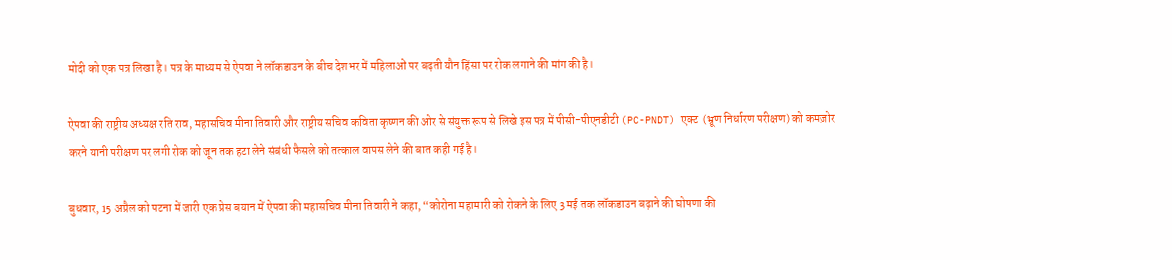मोदी को एक पत्र लिखा है। पत्र के माध्यम से ऐपवा ने लॉकडाउन के बीच देशभर में महिलाओं पर बढ़ती यौन हिंसा पर रोक लगाने की मांग की है।

ऐपवा की राष्ट्रीय अध्यक्ष रति राव, महासचिव मीना तिवारी और राष्ट्रीय सचिव कविता कृष्णन की ओर से संयुक्त रूप से लिखे इस पत्र में पीसी-पीएनडीटी (PC-PNDT) एक्ट  (भ्रूण निर्धारण परीक्षण) को कमज़ोर करने यानी परीक्षण पर लगी रोक को जून तक हटा लेने संबंधी फैसले को तत्काल वापस लेने की बात कही गई है।

बुधवार, 15 अप्रैल को पटना में जारी एक प्रेस बयान में ऐपवा की महासचिव मीना तिवारी ने कहा, “कोरोना महामारी को रोकने के लिए 3 मई तक लॉकडाउन बढ़ाने की घोषणा की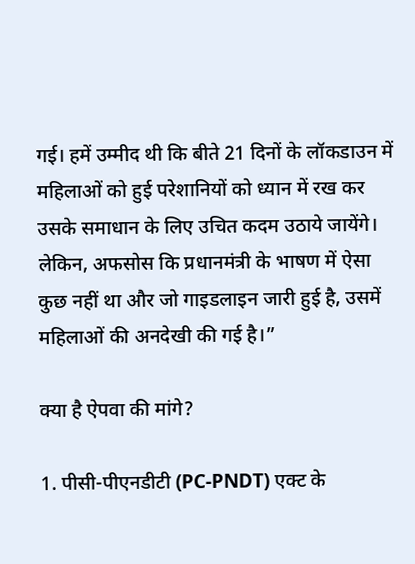गई। हमें उम्मीद थी कि बीते 21 दिनों के लॉकडाउन में महिलाओं को हुई परेशानियों को ध्यान में रख कर उसके समाधान के लिए उचित कदम उठाये जायेंगे। लेकिन, अफसोस कि प्रधानमंत्री के भाषण में ऐसा कुछ नहीं था और जो गाइडलाइन जारी हुई है, उसमें महिलाओं की अनदेखी की गई है।”

क्या है ऐपवा की मांगे?

1. पीसी-पीएनडीटी (PC-PNDT) एक्ट के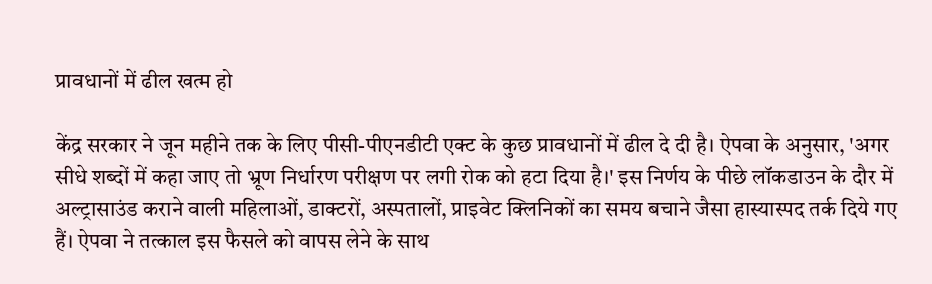प्रावधानों में ढील खत्म हो

केंद्र सरकार ने जून महीने तक के लिए पीसी-पीएनडीटी एक्ट के कुछ प्रावधानों में ढील दे दी है। ऐपवा के अनुसार, 'अगर सीधे शब्दों में कहा जाए तो भ्रूण निर्धारण परीक्षण पर लगी रोक को हटा दिया है।' इस निर्णय के पीछे लॉकडाउन के दौर में अल्ट्रासाउंड कराने वाली महिलाओं, डाक्टरों, अस्पतालों, प्राइवेट क्लिनिकों का समय बचाने जैसा हास्यास्पद तर्क दिये गए हैं। ऐपवा ने तत्काल इस फैसले को वापस लेने के साथ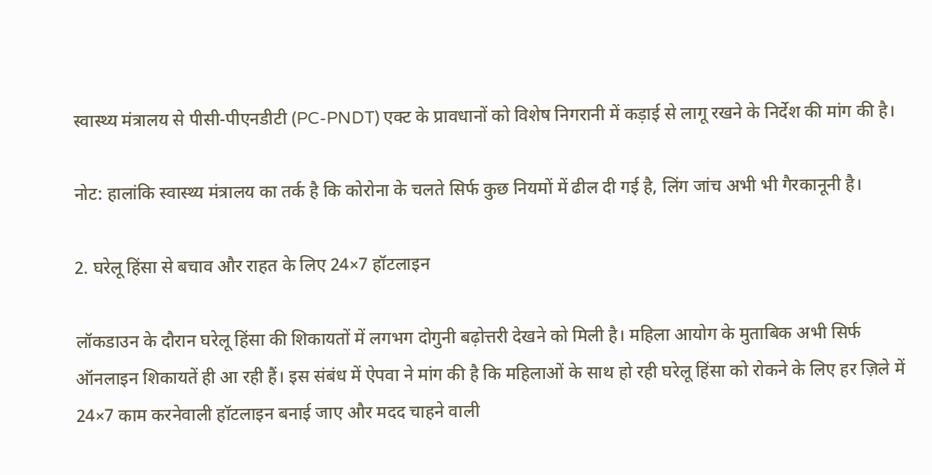स्वास्थ्य मंत्रालय से पीसी-पीएनडीटी (PC-PNDT) एक्ट के प्रावधानों को विशेष निगरानी में कड़ाई से लागू रखने के निर्देश की मांग की है।

नोट: हालांकि स्वास्थ्य मंत्रालय का तर्क है कि कोरोना के चलते सिर्फ कुछ नियमों में ढील दी गई है, लिंग जांच अभी भी गैरकानूनी है।

2. घरेलू हिंसा से बचाव और राहत के लिए 24×7 हॉटलाइन

लॉकडाउन के दौरान घरेलू हिंसा की शिकायतों में लगभग दोगुनी बढ़ोत्तरी देखने को मिली है। महिला आयोग के मुताबिक अभी सिर्फ ऑनलाइन शिकायतें ही आ रही हैं। इस संबंध में ऐपवा ने मांग की है कि महिलाओं के साथ हो रही घरेलू हिंसा को रोकने के लिए हर ज़िले में 24×7 काम करनेवाली हॉटलाइन बनाई जाए और मदद चाहने वाली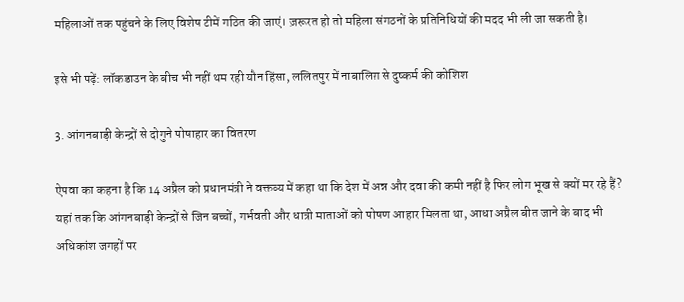महिलाओं तक पहुंचने के लिए विशेष टीमें गठित की जाएं। ज़रूरत हो तो महिला संगठनों के प्रतिनिधियों की मदद भी ली जा सकती है।

इसे भी पढ़ें: लॉकडाउन के बीच भी नहीं थम रही यौन हिंसा, ललितपुर में नाबालिग़ से दुष्कर्म की कोशिश

3. आंगनबाड़ी केन्द्रों से दोगुने पोषाहार का वितरण

ऐपवा का कहना है कि 14 अप्रैल को प्रधानमंत्री ने वक्तव्य में कहा था कि देश में अन्न और दवा की कमी नहीं है फिर लोग भूख से क्यों मर रहे हैं? यहां तक कि आंगनबाड़ी केन्द्रों से जिन बच्चों, गर्भवती और धात्री माताओं को पोषण आहार मिलता था, आधा अप्रैल बीत जाने के बाद भी अधिकांश जगहों पर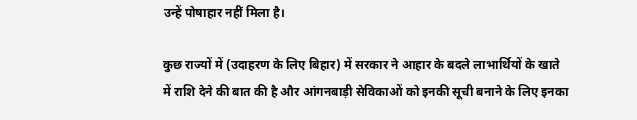उन्हें पोषाहार नहीं मिला है।

कुछ राज्यों में (उदाहरण के लिए बिहार) में सरकार ने आहार के बदले लाभार्थियों के खाते में राशि देने की बात की है और आंगनबाड़ी सेविकाओं को इनकी सूची बनाने के लिए इनका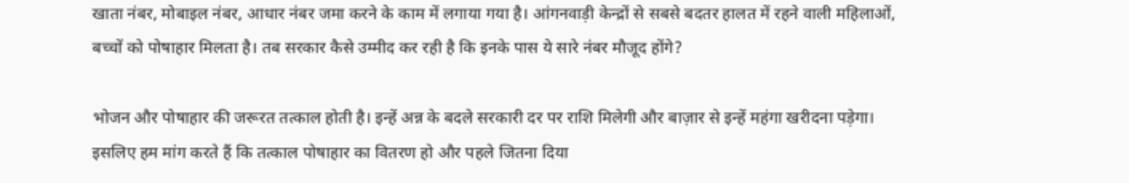खाता नंबर, मोबाइल नंबर, आधार नंबर जमा करने के काम में लगाया गया है। आंगनवाड़ी केन्द्रों से सबसे बदतर हालत में रहने वाली महिलाओं, बच्चों को पोषाहार मिलता है। तब सरकार कैसे उम्मीद कर रही है कि इनके पास ये सारे नंबर मौजूद होंगे?

भोजन और पोषाहार की जरूरत तत्काल होती है। इन्हें अन्न के बदले सरकारी दर पर राशि मिलेगी और बाज़ार से इन्हें महंगा खरीदना पड़ेगा। इसलिए हम मांग करते हैं कि तत्काल पोषाहार का वितरण हो और पहले जितना दिया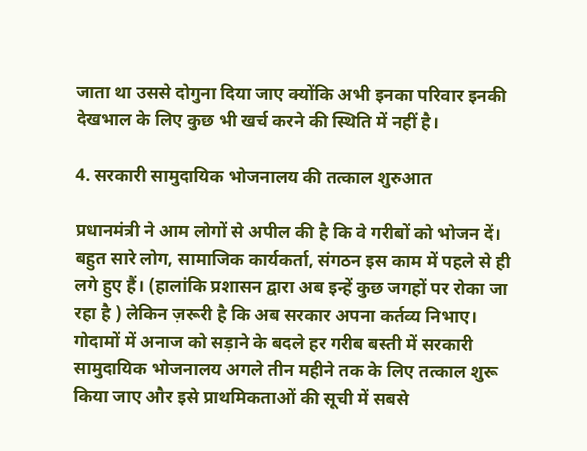जाता था उससे दोगुना दिया जाए क्योंकि अभी इनका परिवार इनकी देखभाल के लिए कुछ भी खर्च करने की स्थिति में नहीं है।

4. सरकारी सामुदायिक भोजनालय की तत्काल शुरुआत

प्रधानमंत्री ने आम लोगों से अपील की है कि वे गरीबों को भोजन दें। बहुत सारे लोग, सामाजिक कार्यकर्ता, संगठन इस काम में पहले से ही लगे हुए हैं। (हालांकि प्रशासन द्वारा अब इन्हें कुछ जगहों पर रोका जा रहा है ) लेकिन ज़रूरी है कि अब सरकार अपना कर्तव्य निभाए। गोदामों में अनाज को सड़ाने के बदले हर गरीब बस्ती में सरकारी सामुदायिक भोजनालय अगले तीन महीने तक के लिए तत्काल शुरू किया जाए और इसे प्राथमिकताओं की सूची में सबसे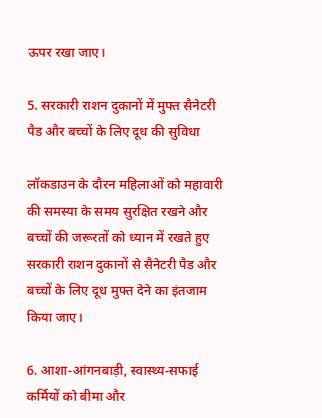ऊपर रखा जाए।

5. सरकारी राशन दुकानों में मुफ्त सैनेटरी पैड और बच्चों के लिए दूध की सुविधा

लॉकडाउन के दौरन महिलाओं को महावारी की समस्या के समय सुरक्षित रखने और बच्चों की जरूरतों को ध्यान में रखते हुए सरकारी राशन दुकानों से सैनेटरी पैड और बच्चों के लिए दूध मुफ्त देने का इंतजाम किया जाए।

6. आशा-आंगनबाड़ी, स्वास्थ्य-सफाई कर्मियों को बीमा और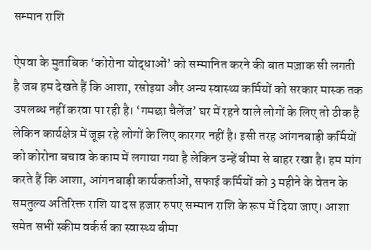सम्मान राशि

ऐपवा के मुताबिक ‘कोरोना योद्धाओं’ को सम्मानित करने की बात मज़ाक सी लगती है जब हम देखते हैं कि आशा, रसोइया और अन्य स्वास्थ्य कर्मियों को सरकार मास्क तक उपलब्ध नहीं करवा पा रही है। ‘गमछा चैलेंज’ घर में रहने वाले लोगों के लिए तो ठीक है लेकिन कार्यक्षेत्र में जूझ रहे लोगों के लिए कारगर नहीं है। इसी तरह आंगनबाड़ी कर्मियों को कोरोना बचाव के काम में लगाया गया है लेकिन उन्हें बीमा से बाहर रखा है। हम मांग करते हैं कि आशा, आंगनबाड़ी कार्यकर्ताओं, सफाई कर्मियों को 3 महीने के वेतन के समतुल्य अतिरिक्त राशि या दस हजार रुपए सम्मान राशि के रूप में दिया जाए। आशा समेत सभी स्कीम वर्कर्स का स्वास्थ्य बीमा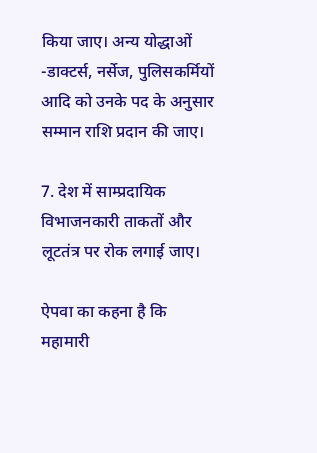किया जाए। अन्य योद्धाओं -डाक्टर्स, नर्सेज, पुलिसकर्मियों आदि को उनके पद के अनुसार सम्मान राशि प्रदान की जाए।

7. देश में साम्प्रदायिक विभाजनकारी ताकतों और लूटतंत्र पर रोक लगाई जाए।

ऐपवा का कहना है कि महामारी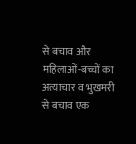से बचाव और महिलाओं-बच्चों का अत्याचार व भुखमरी से बचाव एक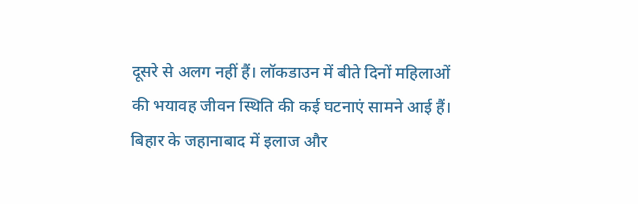दूसरे से अलग नहीं हैं। लॉकडाउन में बीते दिनों महिलाओं की भयावह जीवन स्थिति की कई घटनाएं सामने आई हैं। बिहार के जहानाबाद में इलाज और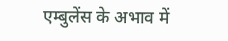एम्बुलेंस के अभाव में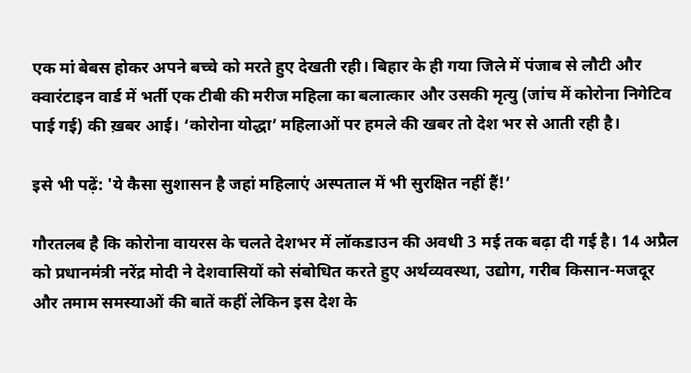एक मां बेबस होकर अपने बच्चे को मरते हुए देखती रही। बिहार के ही गया जिले में पंजाब से लौटी और क्वारंटाइन वार्ड में भर्ती एक टीबी की मरीज महिला का बलात्कार और उसकी मृत्यु (जांच में कोरोना निगेटिव पाई गई) की ख़बर आई। ‘कोरोना योद्धा’ महिलाओं पर हमले की खबर तो देश भर से आती रही है।

इसे भी पढ़ें: 'ये कैसा सुशासन है जहां महिलाएं अस्पताल में भी सुरक्षित नहीं हैं!’

गौरतलब है कि कोरोना वायरस के चलते देशभर में लॉकडाउन की अवधी 3 मई तक बढ़ा दी गई है। 14 अप्रैल को प्रधानमंत्री नरेंद्र मोदी ने देशवासियों को संबोधित करते हुए अर्थव्यवस्था, उद्योग, गरीब किसान-मजदूर और तमाम समस्याओं की बातें कहीं लेकिन इस देश के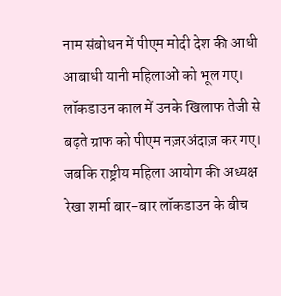नाम संबोधन में पीएम मोदी देश की आधी आबाधी यानी महिलाओं को भूल गए। लॉकडाउन काल में उनके खिलाफ तेजी से बढ़ते ग्राफ को पीएम नज़रअंदाज़ कर गए। जबकि राष्ट्रीय महिला आयोग की अध्यक्ष रेखा शर्मा बार-बार लॉकडाउन के बीच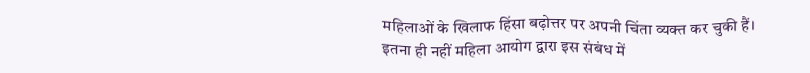महिलाओं के खिलाफ हिंसा बढ़ोत्तर पर अपनी चिंता व्यक्त कर चुकी हैं। इतना ही नहीं महिला आयोग द्वारा इस संबंध में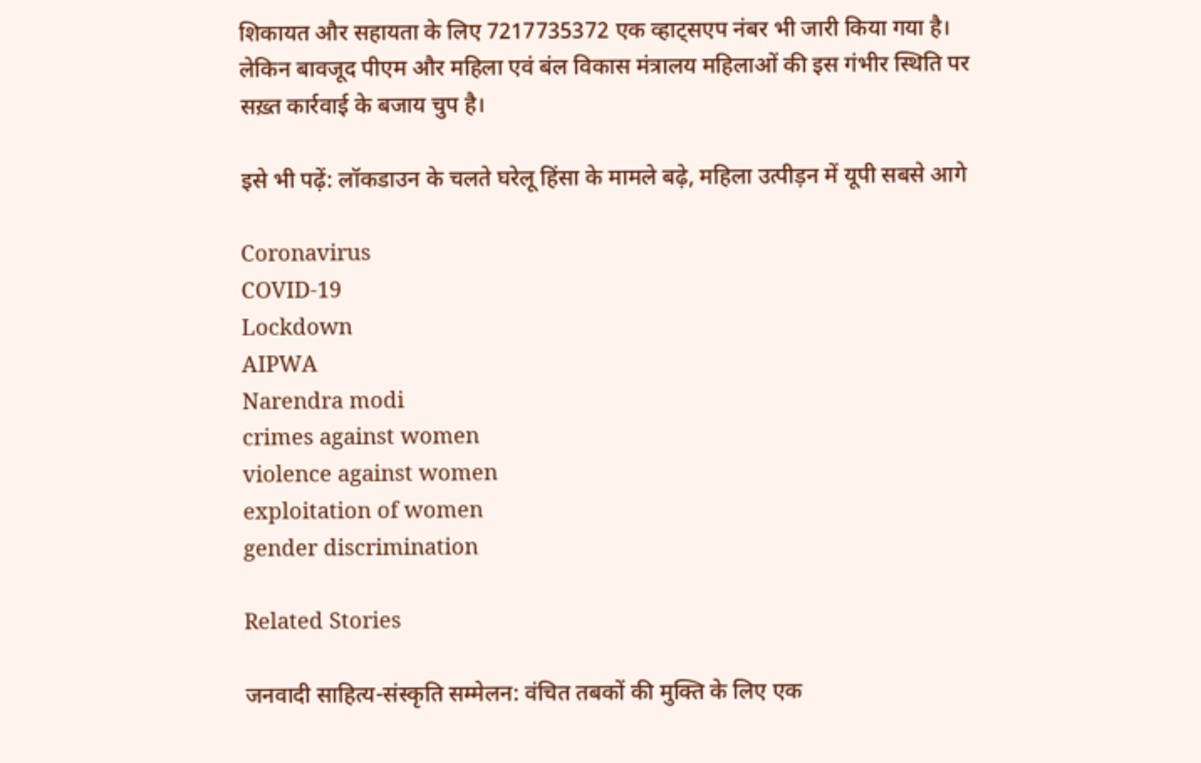शिकायत और सहायता के लिए 7217735372 एक व्हाट्सएप नंबर भी जारी किया गया है। लेकिन बावजूद पीएम और महिला एवं बंल विकास मंत्रालय महिलाओं की इस गंभीर स्थिति पर सख़्त कार्रवाई के बजाय चुप है।

इसे भी पढ़ें: लॉकडाउन के चलते घरेलू हिंसा के मामले बढ़े, महिला उत्पीड़न में यूपी सबसे आगे

Coronavirus
COVID-19
Lockdown
AIPWA
Narendra modi
crimes against women
violence against women
exploitation of women
gender discrimination

Related Stories

जनवादी साहित्य-संस्कृति सम्मेलन: वंचित तबकों की मुक्ति के लिए एक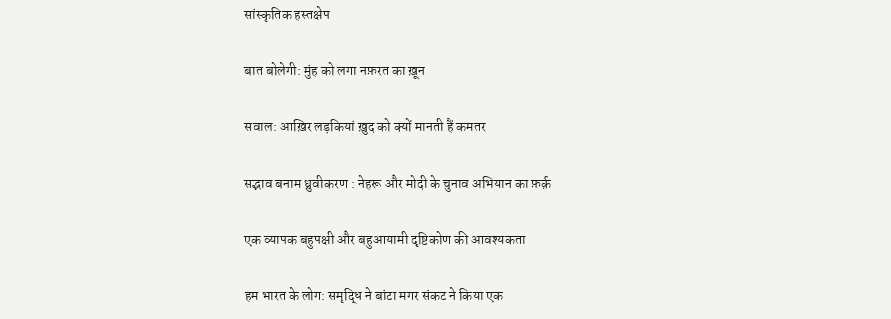सांस्कृतिक हस्तक्षेप

बात बोलेगी: मुंह को लगा नफ़रत का ख़ून

सवाल: आख़िर लड़कियां ख़ुद को क्यों मानती हैं कमतर

सद्भाव बनाम ध्रुवीकरण : नेहरू और मोदी के चुनाव अभियान का फ़र्क़

एक व्यापक बहुपक्षी और बहुआयामी दृष्टिकोण की आवश्यकता

हम भारत के लोग: समृद्धि ने बांटा मगर संकट ने किया एक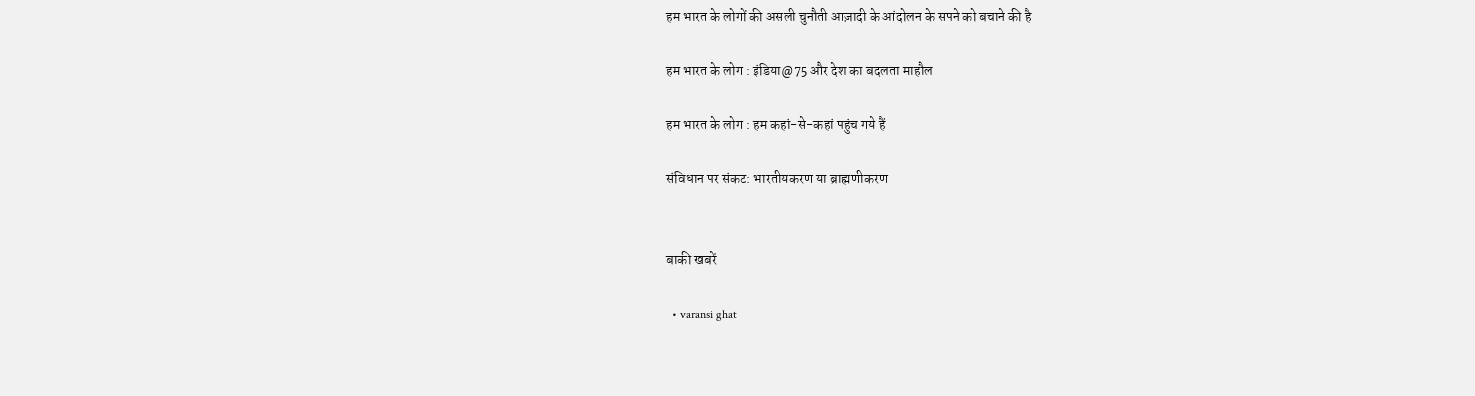हम भारत के लोगों की असली चुनौती आज़ादी के आंदोलन के सपने को बचाने की है

हम भारत के लोग : इंडिया@75 और देश का बदलता माहौल

हम भारत के लोग : हम कहां-से-कहां पहुंच गये हैं

संविधान पर संकट: भारतीयकरण या ब्राह्मणीकरण


बाकी खबरें

  • varansi ghat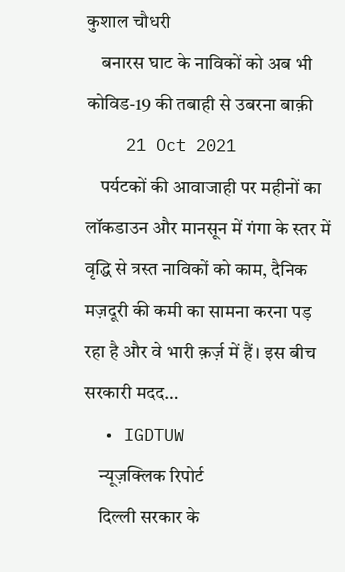कुशाल चौधरी
    बनारस घाट के नाविकों को अब भी कोविड-19 की तबाही से उबरना बाक़ी
    21 Oct 2021
    पर्यटकों की आवाजाही पर महीनों का लॉकडाउन और मानसून में गंगा के स्तर में वृद्धि से त्रस्त नाविकों को काम, दैनिक मज़दूरी की कमी का सामना करना पड़ रहा है और वे भारी क़र्ज़ में हैं। इस बीच सरकारी मदद…
  • IGDTUW
    न्यूज़क्लिक रिपोर्ट
    दिल्ली सरकार के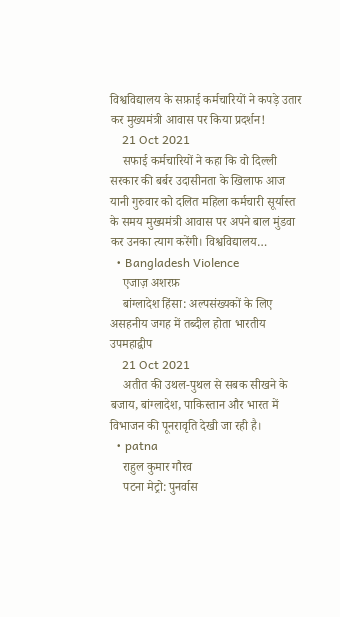विश्वविद्यालय के सफ़ाई कर्मचारियों ने कपड़े उतार कर मुख्यमंत्री आवास पर किया प्रदर्शन!
    21 Oct 2021
    सफाई कर्मचारियों ने कहा कि वो दिल्ली सरकार की बर्बर उदासीनता के खिलाफ आज यानी गुरुवार को दलित महिला कर्मचारी सूर्यास्त के समय मुख्यमंत्री आवास पर अपने बाल मुंडवा कर उनका त्याग करेंगी। विश्वविद्यालय…
  • Bangladesh Violence
    एजाज़ अशरफ़
    बांग्लादेश हिंसा: अल्पसंख्यकों के लिए असहनीय जगह में तब्दील होता भारतीय उपमहाद्वीप
    21 Oct 2021
    अतीत की उथल-पुथल से सबक सीखने के बजाय, बांग्लादेश, पाकिस्तान और भारत में विभाजन की पूनरावृति देखी जा रही है।
  • patna
    राहुल कुमार गौरव
    पटना मेट्रो: पुनर्वास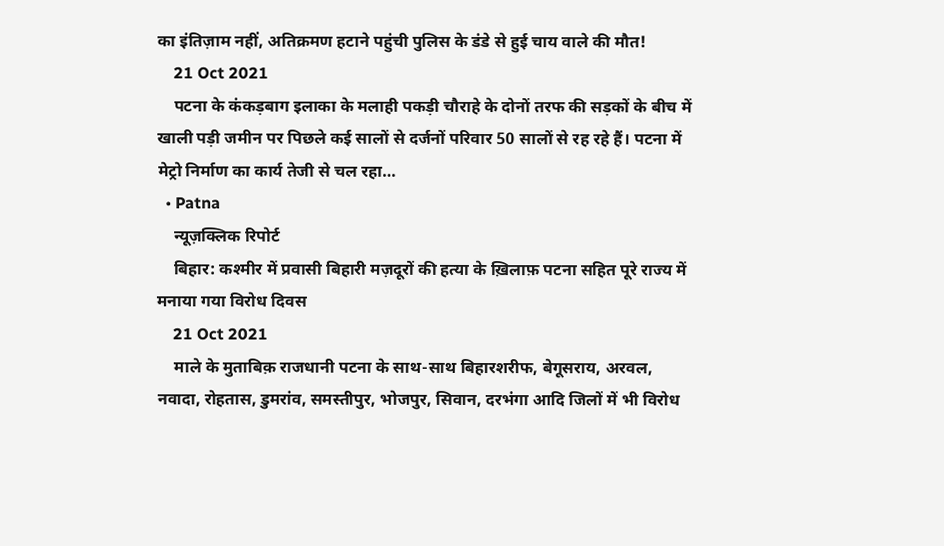का इंतिज़ाम नहीं, अतिक्रमण हटाने पहुंची पुलिस के डंडे से हुई चाय वाले की मौत!
    21 Oct 2021
    पटना के कंकड़बाग इलाका के मलाही पकड़ी चौराहे के दोनों तरफ की सड़कों के बीच में खाली पड़ी जमीन पर पिछले कई सालों से दर्जनों परिवार 50 सालों से रह रहे हैं। पटना में मेट्रो निर्माण का कार्य तेजी से चल रहा…
  • Patna
    न्यूज़क्लिक रिपोर्ट
    बिहार: कश्मीर में प्रवासी बिहारी मज़दूरों की हत्या के ख़िलाफ़ पटना सहित पूरे राज्य में मनाया गया विरोध दिवस
    21 Oct 2021
    माले के मुताबिक़ राजधानी पटना के साथ-साथ बिहारशरीफ, बेगूसराय, अरवल, नवादा, रोहतास, डुमरांव, समस्तीपुर, भोजपुर, सिवान, दरभंगा आदि जिलों में भी विरोध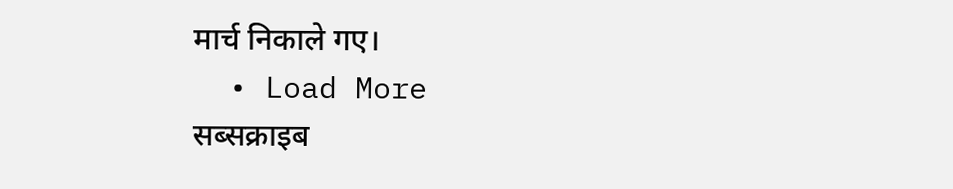मार्च निकाले गए।
  • Load More
सब्सक्राइब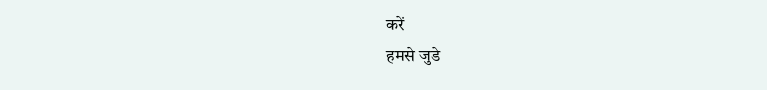करें
हमसे जुडे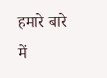हमारे बारे में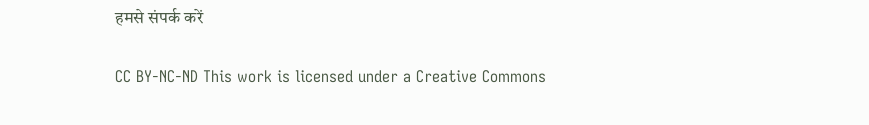हमसे संपर्क करें

CC BY-NC-ND This work is licensed under a Creative Commons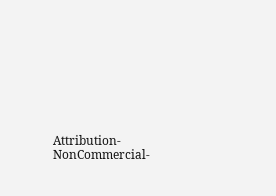Attribution-NonCommercial-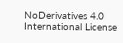NoDerivatives 4.0 International License